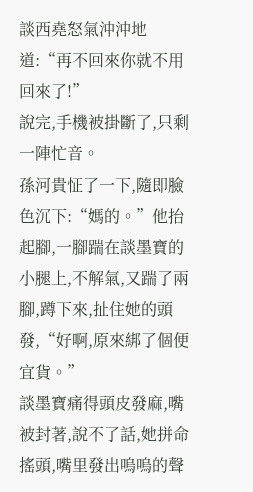談西堯怒氣沖沖地道:“再不回來你就不用回來了!”
說完,手機被掛斷了,只剩一陣忙音。
孫河貴怔了一下,隨即臉色沉下:“媽的。”他抬起腳,一腳踹在談墨寶的小腿上,不解氣,又踹了兩腳,蹲下來,扯住她的頭發,“好啊,原來綁了個便宜貨。”
談墨寶痛得頭皮發麻,嘴被封著,說不了話,她拼命搖頭,嘴里發出嗚嗚的聲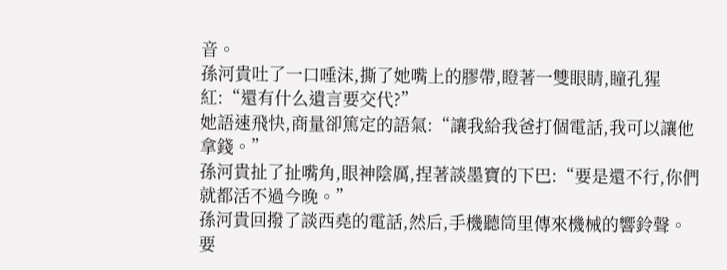音。
孫河貴吐了一口唾沫,撕了她嘴上的膠帶,瞪著一雙眼睛,瞳孔猩紅:“還有什么遺言要交代?”
她語速飛快,商量卻篤定的語氣:“讓我給我爸打個電話,我可以讓他拿錢。”
孫河貴扯了扯嘴角,眼神陰厲,捏著談墨寶的下巴:“要是還不行,你們就都活不過今晚。”
孫河貴回撥了談西堯的電話,然后,手機聽筒里傳來機械的響鈴聲。
要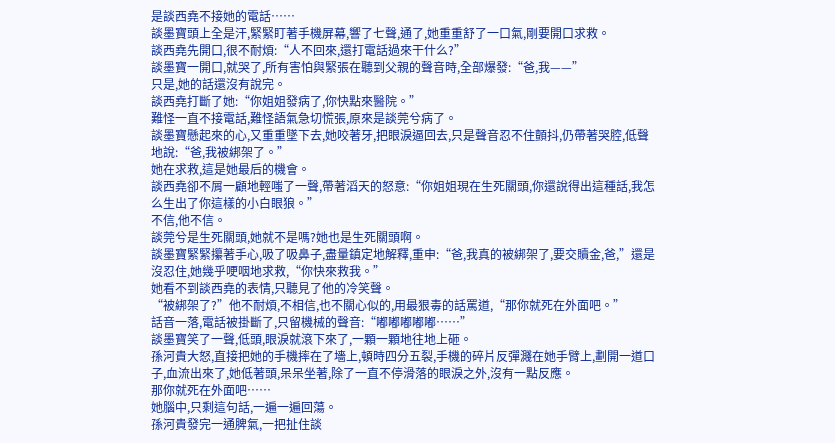是談西堯不接她的電話……
談墨寶頭上全是汗,緊緊盯著手機屏幕,響了七聲,通了,她重重舒了一口氣,剛要開口求救。
談西堯先開口,很不耐煩:“人不回來,還打電話過來干什么?”
談墨寶一開口,就哭了,所有害怕與緊張在聽到父親的聲音時,全部爆發:“爸,我——”
只是,她的話還沒有說完。
談西堯打斷了她:“你姐姐發病了,你快點來醫院。”
難怪一直不接電話,難怪語氣急切慌張,原來是談莞兮病了。
談墨寶懸起來的心,又重重墜下去,她咬著牙,把眼淚逼回去,只是聲音忍不住顫抖,仍帶著哭腔,低聲地說:“爸,我被綁架了。”
她在求救,這是她最后的機會。
談西堯卻不屑一顧地輕嗤了一聲,帶著滔天的怒意:“你姐姐現在生死關頭,你還說得出這種話,我怎么生出了你這樣的小白眼狼。”
不信,他不信。
談莞兮是生死關頭,她就不是嗎?她也是生死關頭啊。
談墨寶緊緊攥著手心,吸了吸鼻子,盡量鎮定地解釋,重申:“爸,我真的被綁架了,要交贖金,爸,”還是沒忍住,她幾乎哽咽地求救,“你快來救我。”
她看不到談西堯的表情,只聽見了他的冷笑聲。
“被綁架了?”他不耐煩,不相信,也不關心似的,用最狠毒的話罵道,“那你就死在外面吧。”
話音一落,電話被掛斷了,只留機械的聲音:“嘟嘟嘟嘟嘟……”
談墨寶笑了一聲,低頭,眼淚就滾下來了,一顆一顆地往地上砸。
孫河貴大怒,直接把她的手機摔在了墻上,頓時四分五裂,手機的碎片反彈濺在她手臂上,劃開一道口子,血流出來了,她低著頭,呆呆坐著,除了一直不停滑落的眼淚之外,沒有一點反應。
那你就死在外面吧……
她腦中,只剩這句話,一遍一遍回蕩。
孫河貴發完一通脾氣,一把扯住談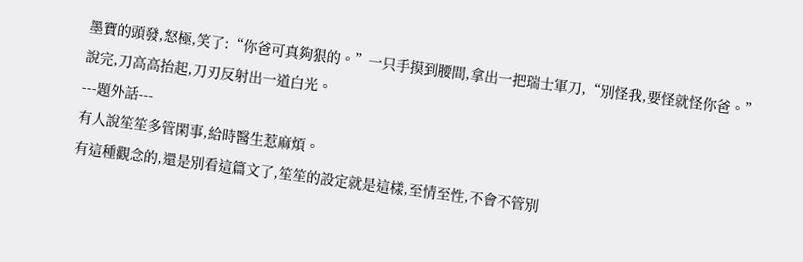墨寶的頭發,怒極,笑了:“你爸可真夠狠的。”一只手摸到腰間,拿出一把瑞士軍刀,“別怪我,要怪就怪你爸。”
說完,刀高高抬起,刀刃反射出一道白光。
---題外話---
有人說笙笙多管閑事,給時醫生惹麻煩。
有這種觀念的,還是別看這篇文了,笙笙的設定就是這樣,至情至性,不會不管別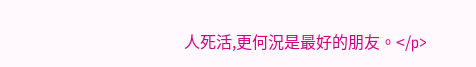人死活,更何況是最好的朋友。</p>